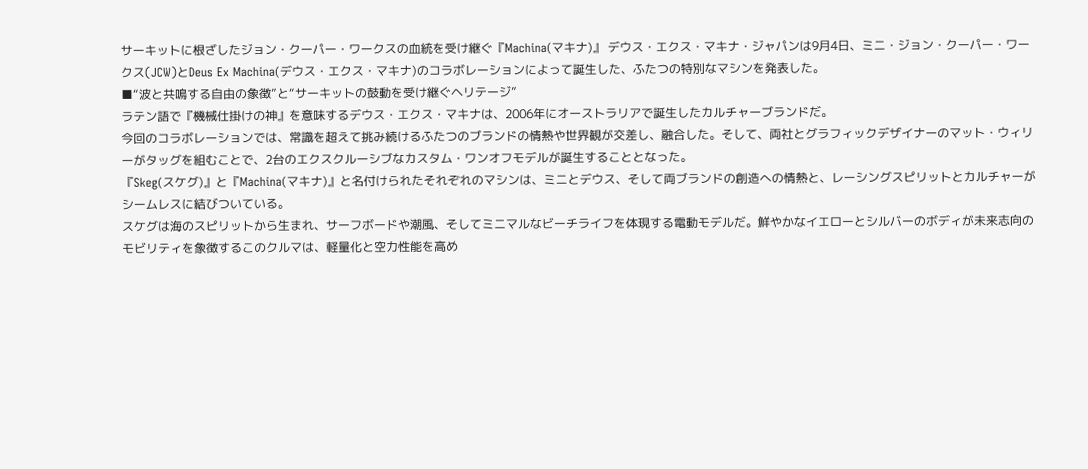サーキットに根ざしたジョン・クーパー・ワークスの血統を受け継ぐ『Machina(マキナ)』 デウス・エクス・マキナ・ジャパンは9月4日、ミニ・ジョン・クーパー・ワークス(JCW)とDeus Ex Machina(デウス・エクス・マキナ)のコラボレーションによって誕生した、ふたつの特別なマシンを発表した。
■“波と共鳴する自由の象徴”と“サーキットの鼓動を受け継ぐヘリテージ”
ラテン語で『機械仕掛けの神』を意味するデウス・エクス・マキナは、2006年にオーストラリアで誕生したカルチャーブランドだ。
今回のコラボレーションでは、常識を超えて挑み続けるふたつのブランドの情熱や世界観が交差し、融合した。そして、両社とグラフィックデザイナーのマット・ウィリーがタッグを組むことで、2台のエクスクルーシブなカスタム・ワンオフモデルが誕生することとなった。
『Skeg(スケグ)』と『Machina(マキナ)』と名付けられたそれぞれのマシンは、ミニとデウス、そして両ブランドの創造への情熱と、レーシングスピリットとカルチャーがシームレスに結びついている。
スケグは海のスピリットから生まれ、サーフボードや潮風、そしてミニマルなビーチライフを体現する電動モデルだ。鮮やかなイエローとシルバーのボディが未来志向のモビリティを象徴するこのクルマは、軽量化と空力性能を高め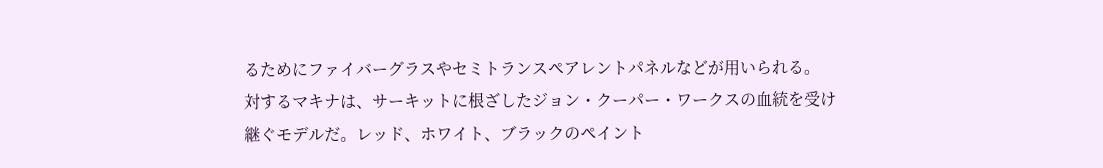るためにファイバーグラスやセミトランスペアレントパネルなどが用いられる。
対するマキナは、サーキットに根ざしたジョン・クーパー・ワークスの血統を受け継ぐモデルだ。レッド、ホワイト、ブラックのペイント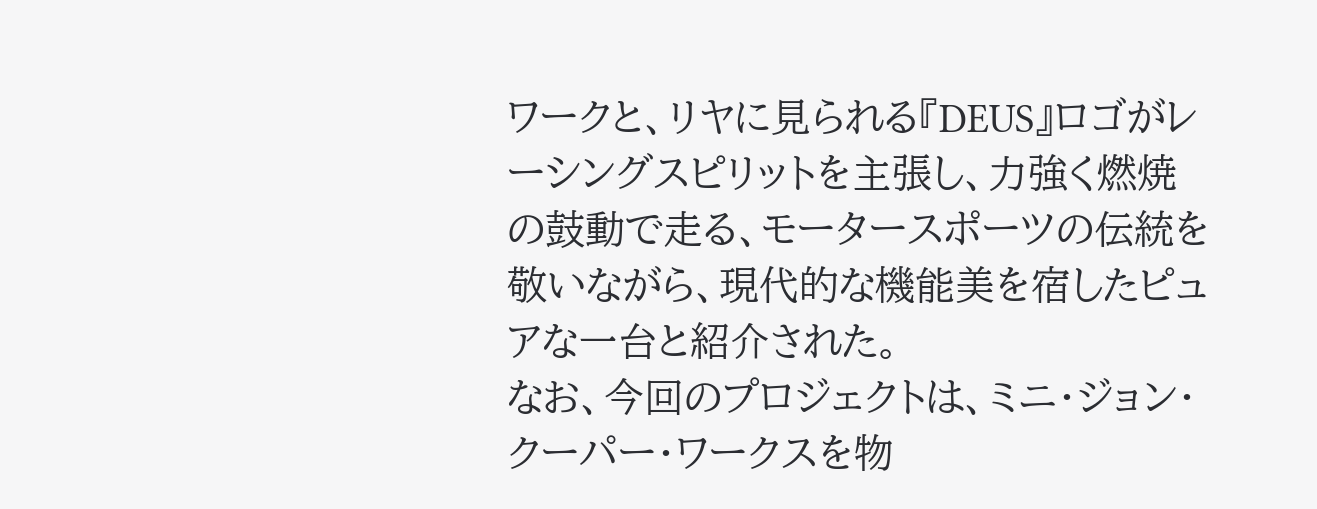ワークと、リヤに見られる『DEUS』ロゴがレーシングスピリットを主張し、力強く燃焼の鼓動で走る、モータースポーツの伝統を敬いながら、現代的な機能美を宿したピュアな一台と紹介された。
なお、今回のプロジェクトは、ミニ・ジョン・クーパー・ワークスを物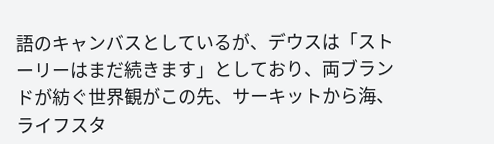語のキャンバスとしているが、デウスは「ストーリーはまだ続きます」としており、両ブランドが紡ぐ世界観がこの先、サーキットから海、ライフスタ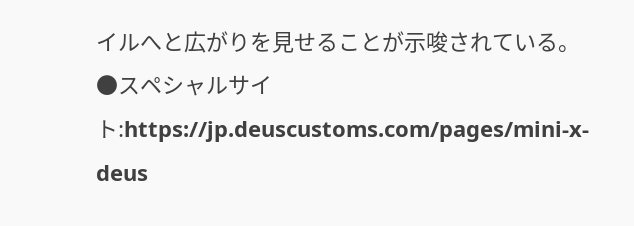イルへと広がりを見せることが示唆されている。
●スペシャルサイト:https://jp.deuscustoms.com/pages/mini-x-deus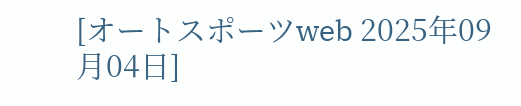[オートスポーツweb 2025年09月04日]